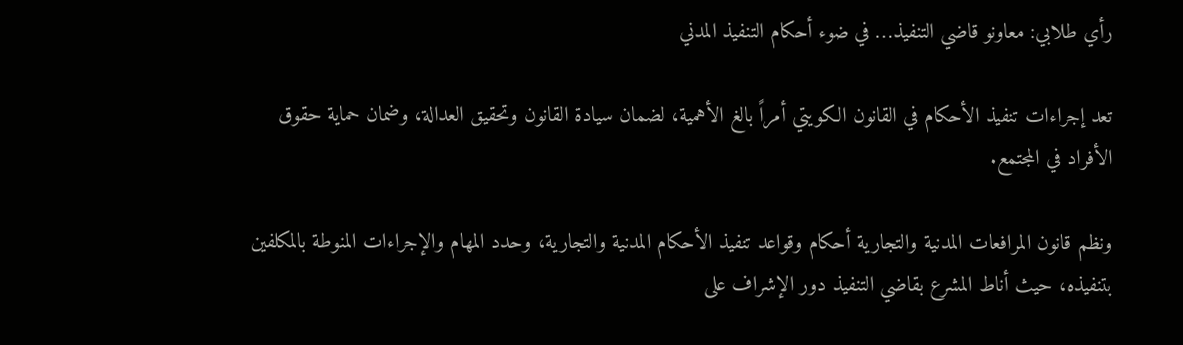رأي طلابي: معاونو قاضي التنفيذ… في ضوء أحكام التنفيذ المدني

تعد إجراءات تنفيذ الأحكام في القانون الكويتي أمراً بالغ الأهمية، لضمان سيادة القانون وتحقيق العدالة، وضمان حماية حقوق الأفراد في المجتمع.

ونظم قانون المرافعات المدنية والتجارية أحكام وقواعد تنفيذ الأحكام المدنية والتجارية، وحدد المهام والإجراءات المنوطة بالمكلفين بتنفيذه، حيث أناط المشرع بقاضي التنفيذ دور الإشراف على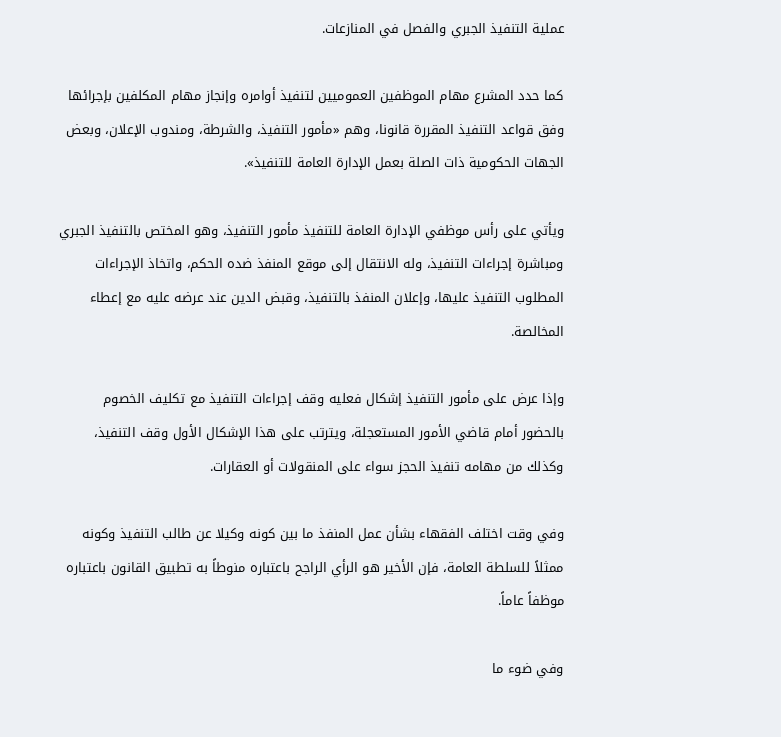عملية التنفيذ الجبري والفصل في المنازعات.

كما حدد المشرع مهام الموظفين العموميين لتنفيذ أوامره وإنجاز مهام المكلفين بإجرائها وفق قواعد التنفيذ المقررة قانونا، وهم «مأمور التنفيذ، والشرطة، ومندوب الإعلان، وبعض الجهات الحكومية ذات الصلة بعمل الإدارة العامة للتنفيذ».

ويأتي على رأس موظفي الإدارة العامة للتنفيذ مأمور التنفيذ، وهو المختص بالتنفيذ الجبري ومباشرة إجراءات التنفيذ، وله الانتقال إلى موقع المنفذ ضده الحكم، واتخاذ الإجراءات المطلوب التنفيذ عليها، وإعلان المنفذ بالتنفيذ، وقبض الدين عند عرضه عليه مع إعطاء المخالصة.

وإذا عرض على مأمور التنفيذ إشكال فعليه وقف إجراءات التنفيذ مع تكليف الخصوم بالحضور أمام قاضي الأمور المستعجلة، ويترتب على هذا الإشكال الأول وقف التنفيذ، وكذلك من مهامه تنفيذ الحجز سواء على المنقولات أو العقارات.

وفي وقت اختلف الفقهاء بشأن عمل المنفذ ما بين كونه وكيلا عن طالب التنفيذ وكونه ممثلاً للسلطة العامة، فإن الأخير هو الرأي الراجح باعتباره منوطاً به تطبيق القانون باعتباره موظفاً عاماً.

وفي ضوء ما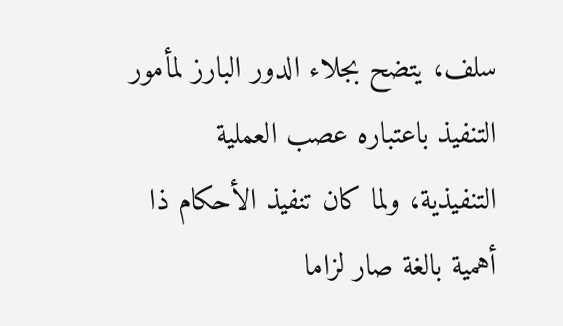سلف، يتضح بجلاء الدور البارز لمأمور التنفيذ باعتباره عصب العملية التنفيذية، ولما كان تنفيذ الأحكام ذا أهمية بالغة صار لزاما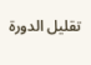تقليل الدورة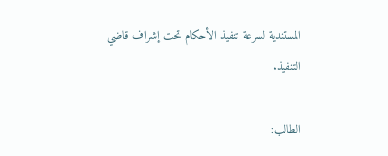المستندية لسرعة تنفيذ الأحكام تحت إشراف قاضي التنفيذ.

الطالب: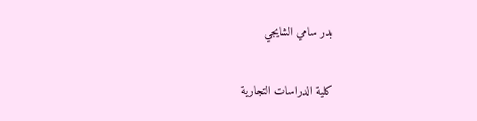بدر سامي الشايجي

كلية الدراسات التجارية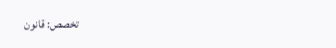تخصص: قانون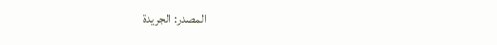المصدر: الجريدة